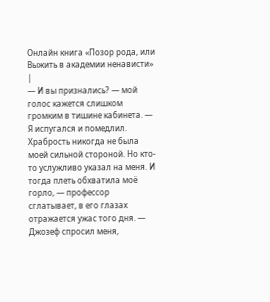Онлайн книга «Позор рода, или Выжить в академии ненависти»
|
— И вы признались? — мой голос кажется слишком громким в тишине кабинета. — Я испугался и помедлил. Храбрость никогда не была моей сильной стороной. Но кто-то услужливо указал на меня. И тогда плеть обхватила моё горло, — профессор сглатывает, в его глазах отражается ужас того дня. — Джозеф спросил меня,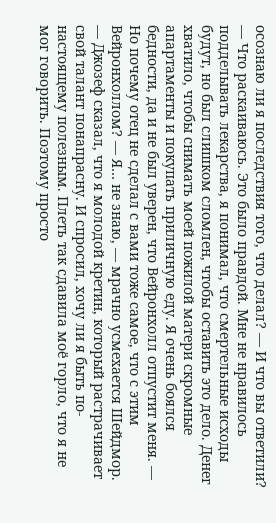осознаю ли я последствия того, что делал? — И что вы ответили? — Что раскаиваюсь. Это было правдой. Мне не нравилось подделывать лекарства, я понимал, что смертельные исходы будут, но был слишком сломлен, чтобы оставить это дело. Денег хватило, чтобы снимать моей пожилой матери скромные апартаменты и покупать приличную еду. Я очень боялся бедности, да и не был уверен, что Вейронхолл отпустит меня. — Но почему отец не сделал с вами тоже самое, что с этим Вейронхоллом? — Я… не знаю, — мрачно усмехается Шейдмор. — Джозеф сказал, что я молодой кретин, который растрачивает свой талант понапрасну. И спросил, хочу ли я быть по-настоящему полезным. Плеть так сдавила моё горло, что я не мог говорить. Поэтому просто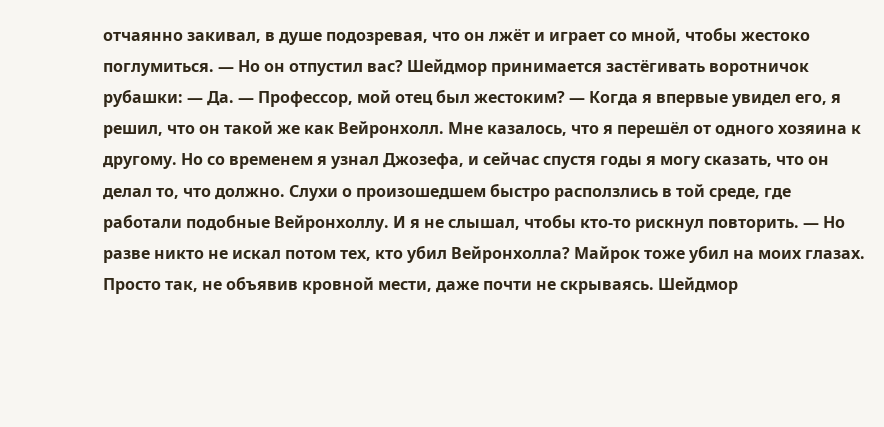отчаянно закивал, в душе подозревая, что он лжёт и играет со мной, чтобы жестоко поглумиться. — Но он отпустил вас? Шейдмор принимается застёгивать воротничок рубашки: — Да. — Профессор, мой отец был жестоким? — Когда я впервые увидел его, я решил, что он такой же как Вейронхолл. Мне казалось, что я перешёл от одного хозяина к другому. Но со временем я узнал Джозефа, и сейчас спустя годы я могу сказать, что он делал то, что должно. Слухи о произошедшем быстро расползлись в той среде, где работали подобные Вейронхоллу. И я не слышал, чтобы кто-то рискнул повторить. — Но разве никто не искал потом тех, кто убил Вейронхолла? Майрок тоже убил на моих глазах. Просто так, не объявив кровной мести, даже почти не скрываясь. Шейдмор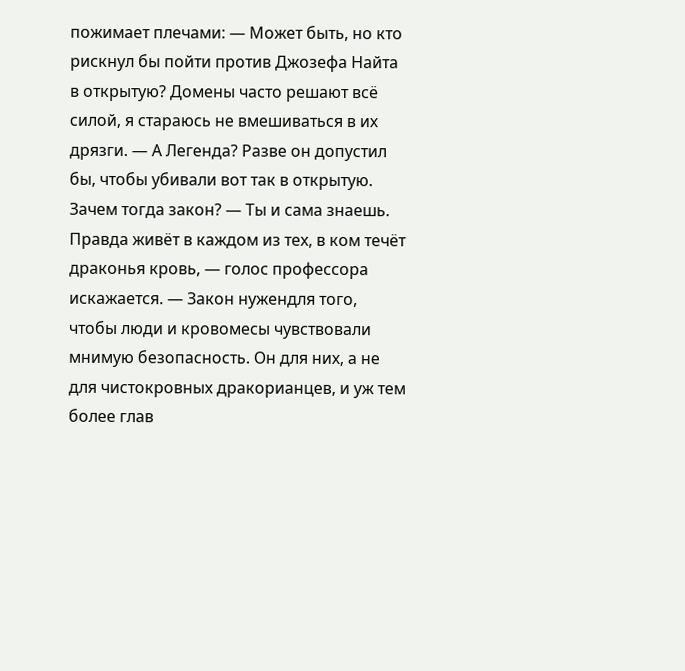пожимает плечами: — Может быть, но кто рискнул бы пойти против Джозефа Найта в открытую? Домены часто решают всё силой, я стараюсь не вмешиваться в их дрязги. — А Легенда? Разве он допустил бы, чтобы убивали вот так в открытую. Зачем тогда закон? — Ты и сама знаешь. Правда живёт в каждом из тех, в ком течёт драконья кровь, — голос профессора искажается. — Закон нужендля того, чтобы люди и кровомесы чувствовали мнимую безопасность. Он для них, а не для чистокровных дракорианцев, и уж тем более глав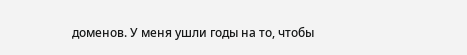доменов. У меня ушли годы на то, чтобы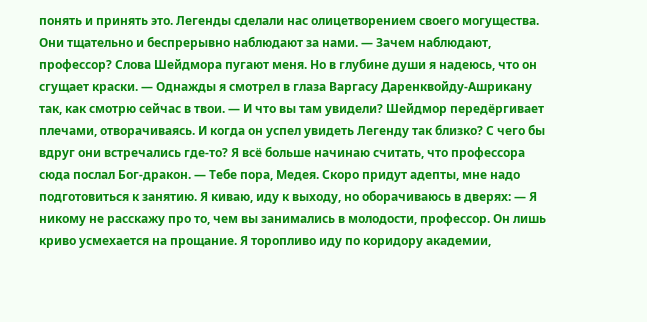понять и принять это. Легенды сделали нас олицетворением своего могущества. Они тщательно и беспрерывно наблюдают за нами. — Зачем наблюдают, профессор? Слова Шейдмора пугают меня. Но в глубине души я надеюсь, что он сгущает краски. — Однажды я смотрел в глаза Варгасу Даренквойду-Ашрикану так, как смотрю сейчас в твои. — И что вы там увидели? Шейдмор передёргивает плечами, отворачиваясь. И когда он успел увидеть Легенду так близко? С чего бы вдруг они встречались где-то? Я всё больше начинаю считать, что профессора сюда послал Бог-дракон. — Тебе пора, Медея. Скоро придут адепты, мне надо подготовиться к занятию. Я киваю, иду к выходу, но оборачиваюсь в дверях: — Я никому не расскажу про то, чем вы занимались в молодости, профессор. Он лишь криво усмехается на прощание. Я торопливо иду по коридору академии,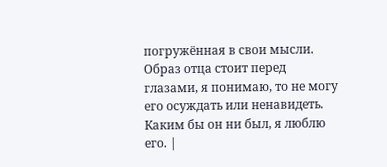погружённая в свои мысли. Образ отца стоит перед глазами, я понимаю, то не могу его осуждать или ненавидеть. Каким бы он ни был, я люблю его. |